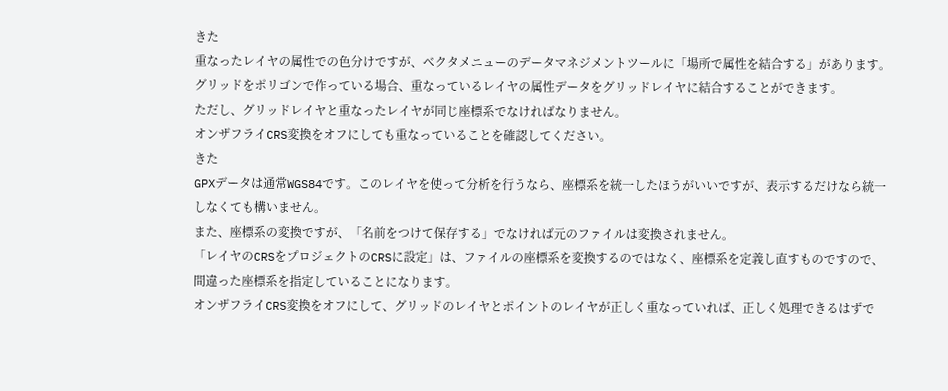きた
重なったレイヤの属性での色分けですが、ベクタメニューのデータマネジメントツールに「場所で属性を結合する」があります。
グリッドをポリゴンで作っている場合、重なっているレイヤの属性データをグリッドレイヤに結合することができます。
ただし、グリッドレイヤと重なったレイヤが同じ座標系でなければなりません。
オンザフライCRS変換をオフにしても重なっていることを確認してください。
きた
GPXデータは通常WGS84です。このレイヤを使って分析を行うなら、座標系を統一したほうがいいですが、表示するだけなら統一しなくても構いません。
また、座標系の変換ですが、「名前をつけて保存する」でなければ元のファイルは変換されません。
「レイヤのCRSをプロジェクトのCRSに設定」は、ファイルの座標系を変換するのではなく、座標系を定義し直すものですので、間違った座標系を指定していることになります。
オンザフライCRS変換をオフにして、グリッドのレイヤとポイントのレイヤが正しく重なっていれば、正しく処理できるはずで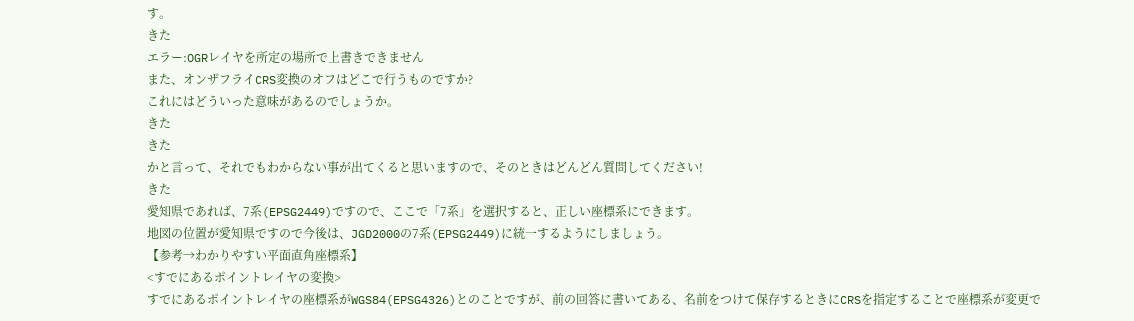す。
きた
エラー:OGRレイヤを所定の場所で上書きできません
また、オンザフライCRS変換のオフはどこで行うものですか?
これにはどういった意味があるのでしょうか。
きた
きた
かと言って、それでもわからない事が出てくると思いますので、そのときはどんどん質問してください!
きた
愛知県であれば、7系(EPSG2449)ですので、ここで「7系」を選択すると、正しい座標系にできます。
地図の位置が愛知県ですので今後は、JGD2000の7系(EPSG2449)に統一するようにしましょう。
【参考→わかりやすい平面直角座標系】
<すでにあるポイントレイヤの変換>
すでにあるポイントレイヤの座標系がWGS84(EPSG4326)とのことですが、前の回答に書いてある、名前をつけて保存するときにCRSを指定することで座標系が変更で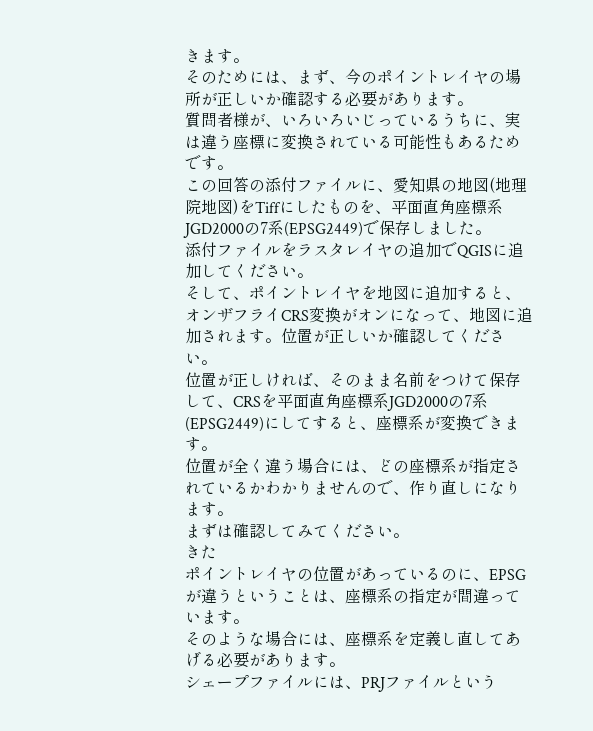きます。
そのためには、まず、今のポイントレイヤの場所が正しいか確認する必要があります。
質問者様が、いろいろいじっているうちに、実は違う座標に変換されている可能性もあるためです。
この回答の添付ファイルに、愛知県の地図(地理院地図)をTiffにしたものを、平面直角座標系JGD2000の7系(EPSG2449)で保存しました。
添付ファイルをラスタレイヤの追加でQGISに追加してください。
そして、ポイントレイヤを地図に追加すると、オンザフライCRS変換がオンになって、地図に追加されます。位置が正しいか確認してください。
位置が正しければ、そのまま名前をつけて保存して、CRSを平面直角座標系JGD2000の7系(EPSG2449)にしてすると、座標系が変換できます。
位置が全く違う場合には、どの座標系が指定されているかわかりませんので、作り直しになります。
まずは確認してみてください。
きた
ポイントレイヤの位置があっているのに、EPSGが違うということは、座標系の指定が間違っています。
そのような場合には、座標系を定義し直してあげる必要があります。
シェープファイルには、PRJファイルという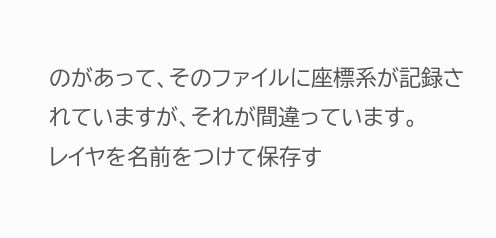のがあって、そのファイルに座標系が記録されていますが、それが間違っています。
レイヤを名前をつけて保存す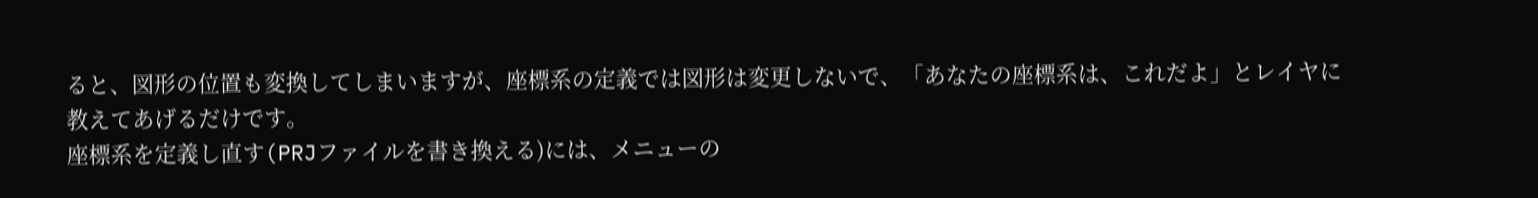ると、図形の位置も変換してしまいますが、座標系の定義では図形は変更しないで、「あなたの座標系は、これだよ」とレイヤに教えてあげるだけです。
座標系を定義し直す(PRJファイルを書き換える)には、メニューの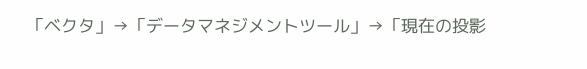「ベクタ」→「データマネジメントツール」→「現在の投影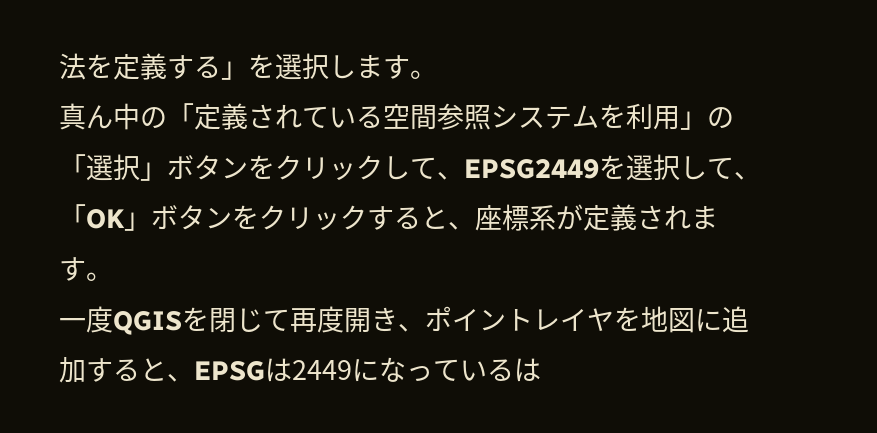法を定義する」を選択します。
真ん中の「定義されている空間参照システムを利用」の「選択」ボタンをクリックして、EPSG2449を選択して、「OK」ボタンをクリックすると、座標系が定義されます。
一度QGISを閉じて再度開き、ポイントレイヤを地図に追加すると、EPSGは2449になっているは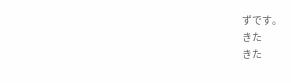ずです。
きた
きた